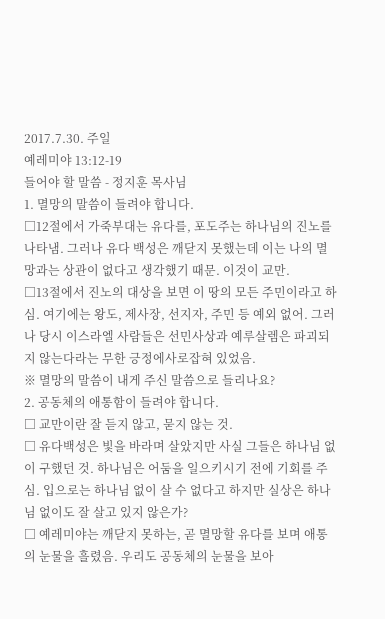2017.7.30. 주일
예레미야 13:12-19
들어야 할 말씀 - 정지훈 목사님
1. 멸망의 말씀이 들려야 합니다.
□12절에서 가죽부대는 유다를, 포도주는 하나님의 진노를 나타냄. 그러나 유다 백성은 깨닫지 못했는데 이는 나의 멸망과는 상관이 없다고 생각했기 때문. 이것이 교만.
□13절에서 진노의 대상을 보면 이 땅의 모든 주민이라고 하심. 여기에는 왕도, 제사장, 선지자, 주민 등 예외 없어. 그러나 당시 이스라엘 사람들은 선민사상과 예루살렘은 파괴되지 않는다라는 무한 긍정에사로잡혀 있었음.
※ 멸망의 말씀이 내게 주신 말씀으로 들리나요?
2. 공동체의 애통함이 들려야 합니다.
□ 교만이란 잘 듣지 않고, 묻지 않는 것.
□ 유다백성은 빛을 바라며 살았지만 사실 그들은 하나님 없이 구했던 것. 하나님은 어둠을 일으키시기 전에 기회를 주심. 입으로는 하나님 없이 살 수 없다고 하지만 실상은 하나님 없이도 잘 살고 있지 않은가?
□ 예레미야는 깨닫지 못하는, 곧 멸망할 유다를 보며 애통의 눈물을 흘렸음. 우리도 공동체의 눈물을 보아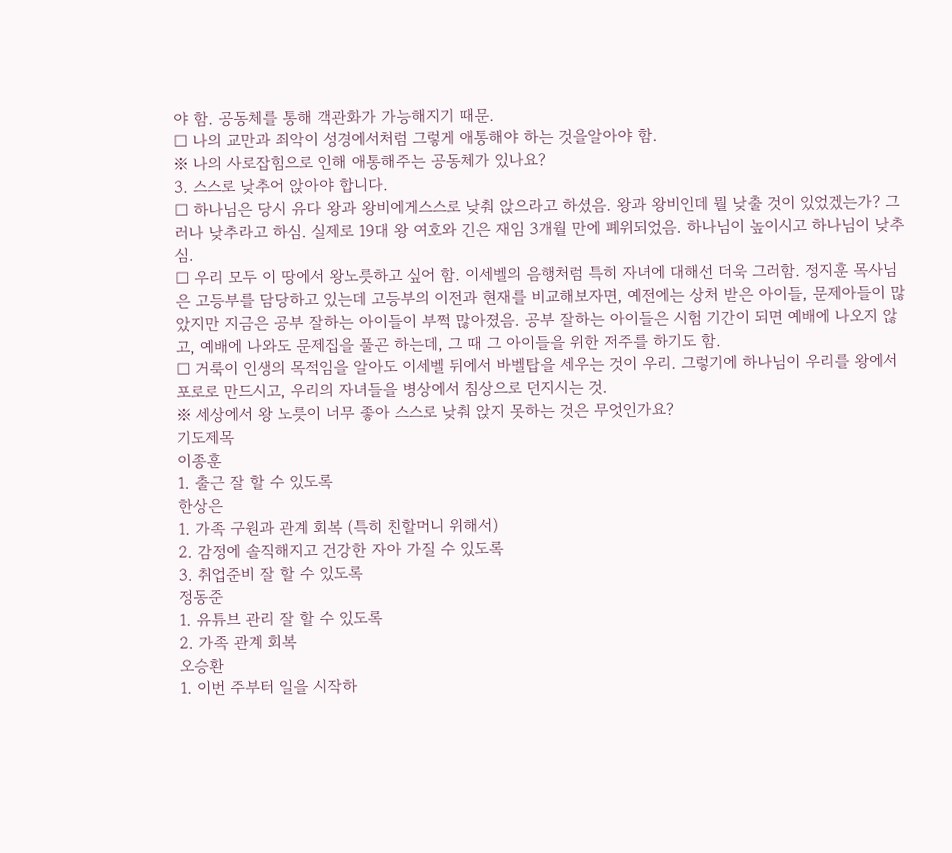야 함. 공동체를 통해 객관화가 가능해지기 때문.
□ 나의 교만과 죄악이 성경에서처럼 그렇게 애통해야 하는 것을알아야 함.
※ 나의 사로잡힘으로 인해 애통해주는 공동체가 있나요?
3. 스스로 낮추어 앉아야 합니다.
□ 하나님은 당시 유다 왕과 왕비에게스스로 낮춰 앉으라고 하셨음. 왕과 왕비인데 뭘 낮출 것이 있었겠는가? 그러나 낮추라고 하심. 실제로 19대 왕 여호와 긴은 재임 3개월 만에 폐위되었음. 하나님이 높이시고 하나님이 낮추심.
□ 우리 모두 이 땅에서 왕노릇하고 싶어 함. 이세벨의 음행처럼 특히 자녀에 대해선 더욱 그러함. 정지훈 목사님은 고등부를 담당하고 있는데 고등부의 이전과 현재를 비교해보자면, 예전에는 상처 받은 아이들, 문제아들이 많았지만 지금은 공부 잘하는 아이들이 부쩍 많아졌음. 공부 잘하는 아이들은 시험 기간이 되면 예배에 나오지 않고, 예배에 나와도 문제집을 풀곤 하는데, 그 때 그 아이들을 위한 저주를 하기도 함.
□ 거룩이 인생의 목적임을 알아도 이세벨 뒤에서 바벨탑을 세우는 것이 우리. 그렇기에 하나님이 우리를 왕에서 포로로 만드시고, 우리의 자녀들을 병상에서 침상으로 던지시는 것.
※ 세상에서 왕 노릇이 너무 좋아 스스로 낮춰 앉지 못하는 것은 무엇인가요?
기도제목
이종훈
1. 출근 잘 할 수 있도록
한상은
1. 가족 구원과 관계 회복 (특히 친할머니 위해서)
2. 감정에 솔직해지고 건강한 자아 가질 수 있도록
3. 취업준비 잘 할 수 있도록
정동준
1. 유튜브 관리 잘 할 수 있도록
2. 가족 관계 회복
오승환
1. 이번 주부터 일을 시작하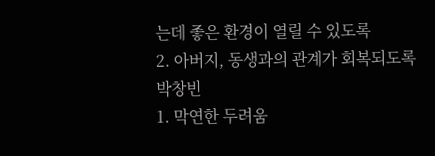는데 좋은 환경이 열릴 수 있도록
2. 아버지, 동생과의 관계가 회복되도록
박창빈
1. 막연한 두려움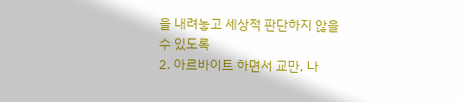을 내려놓고 세상적 판단하지 않을 수 있도록
2. 아르바이트 하면서 교만, 나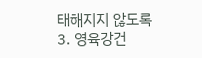태해지지 않도록
3. 영육강건